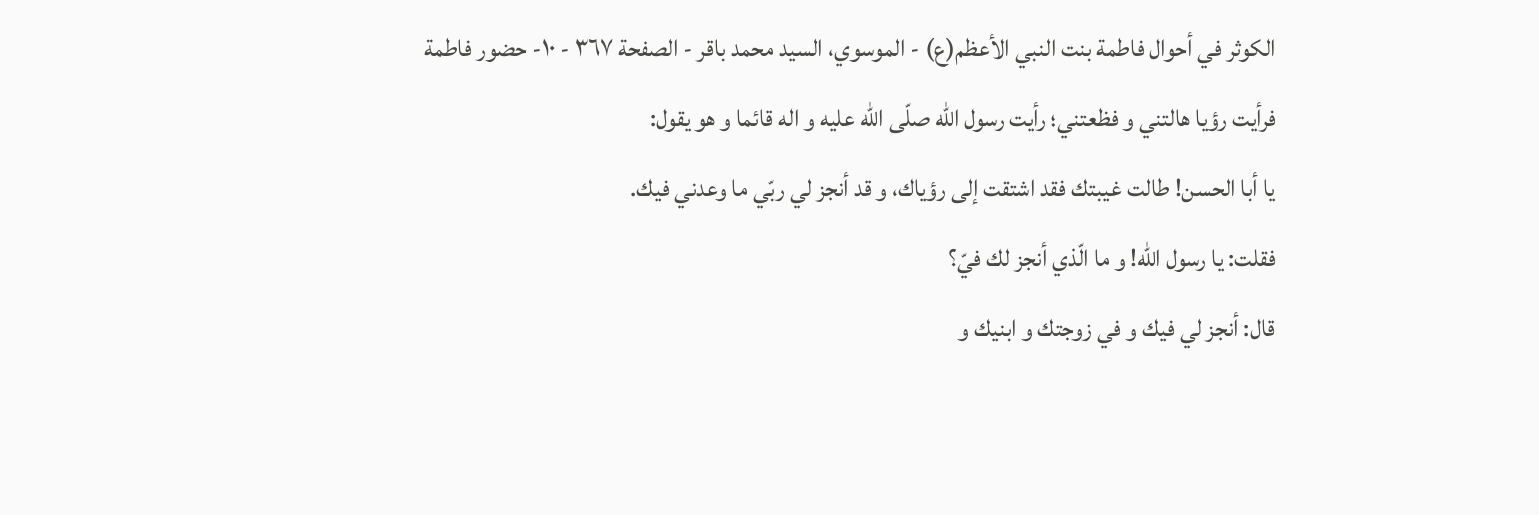الكوثر في أحوال فاطمة بنت النبي الأعظم(ع) - الموسوي، السيد محمد باقر - الصفحة ٣٦٧ - ١٠- حضور فاطمة
فرأيت رؤيا هالتني و فظعتني؛ رأيت رسول اللّه صلّى اللّه عليه و اله قائما و هو يقول:
يا أبا الحسن! طالت غيبتك فقد اشتقت إلى رؤياك، و قد أنجز لي ربّي ما وعدني فيك.
فقلت: يا رسول اللّه! و ما الّذي أنجز لك فيّ؟
قال: أنجز لي فيك و في زوجتك و ابنيك و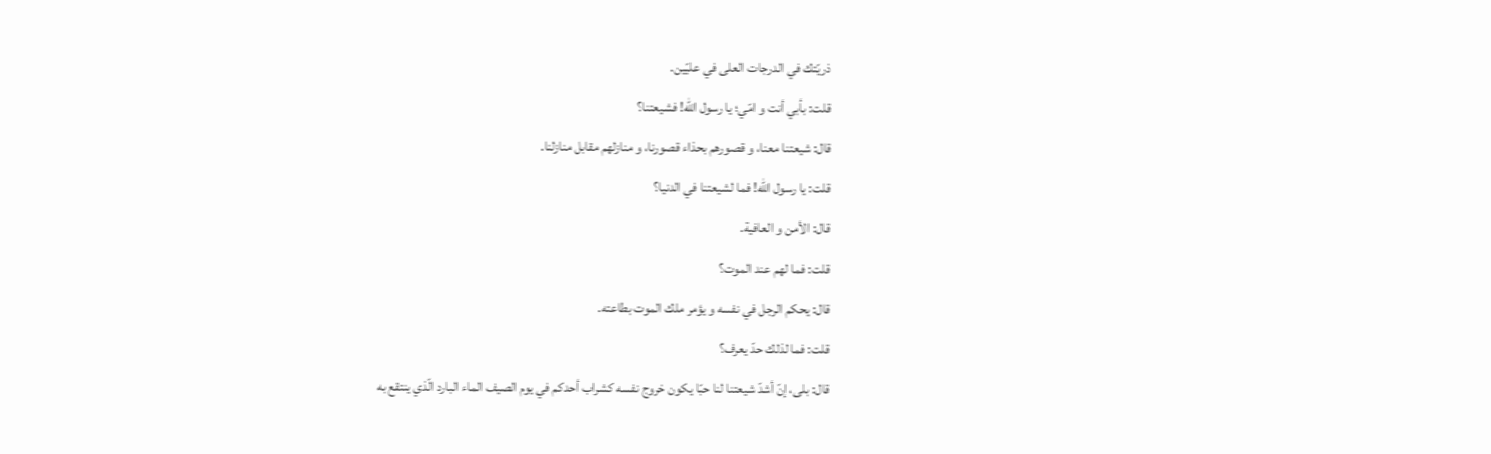ذريّتك في الدرجات العلى في عليّين.
قلت: بأبي أنت و امّي؛ يا رسول اللّه! فشيعتنا؟
قال: شيعتنا معنا، و قصورهم بحذاء قصورنا، و منازلهم مقابل منازلنا.
قلت: يا رسول اللّه! فما لشيعتنا في الدنيا؟
قال: الأمن و العافية.
قلت: فما لهم عند الموت؟
قال: يحكم الرجل في نفسه و يؤمر ملك الموت بطاعته.
قلت: فما لذلك حدّ يعرف؟
قال: بلى، إنّ أشدّ شيعتنا لنا حبّا يكون خروج نفسه كشراب أحدكم في يوم الصيف الماء البارد الّذي ينتقع به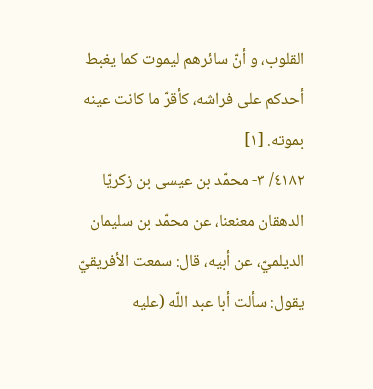القلوب، و أنّ سائرهم ليموت كما يغبط أحدكم على فراشه، كأقرّ ما كانت عينه بموته. [١]
٤١٨٢/ ٣- محمّد بن عيسى بن زكريّا الدهقان معنعنا، عن محمّد بن سليمان الديلميّ، عن أبيه، قال: سمعت الأفريقيّ يقول: سألت أبا عبد اللّه (عليه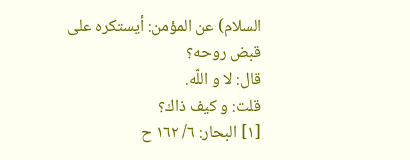السلام) عن المؤمن: أيستكره على قبض روحه؟
قال: لا و اللّه.
قلت: و كيف ذاك؟
[١] البحار: ٦/ ١٦٢ ح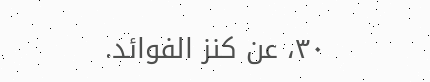٣٠، عن كنز الفوائد.